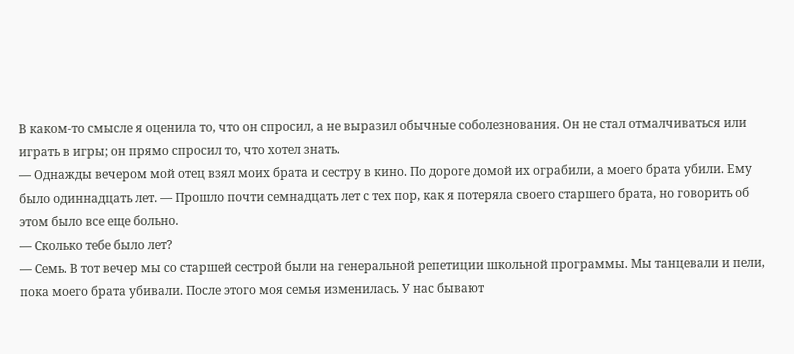В каком-то смысле я оценила то, что он спросил, а не выразил обычные соболезнования. Он не стал отмалчиваться или играть в игры; он прямо спросил то, что хотел знать.
— Однажды вечером мой отец взял моих брата и сестру в кино. По дороге домой их ограбили, а моего брата убили. Ему было одиннадцать лет. — Прошло почти семнадцать лет с тех пор, как я потеряла своего старшего брата, но говорить об этом было все еще больно.
— Сколько тебе было лет?
— Семь. В тот вечер мы со старшей сестрой были на генеральной репетиции школьной программы. Мы танцевали и пели, пока моего брата убивали. После этого моя семья изменилась. У нас бывают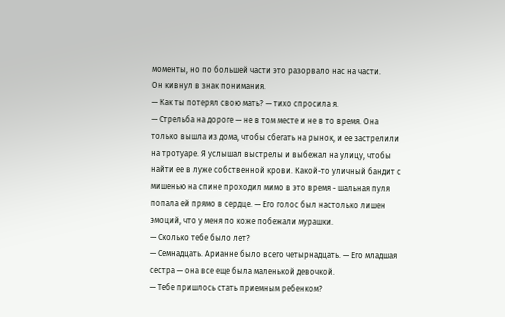моменты, но по большей части это разорвало нас на части.
Он кивнул в знак понимания.
— Как ты потерял свою мать? — тихо спросила я.
— Стрельба на дороге — не в том месте и не в то время. Она только вышла из дома, чтобы сбегать на рынок, и ее застрелили на тротуаре. Я услышал выстрелы и выбежал на улицу, чтобы найти ее в луже собственной крови. Какой-то уличный бандит с мишенью на спине проходил мимо в это время - шальная пуля попала ей прямо в сердце. — Его голос был настолько лишен эмоций, что у меня по коже побежали мурашки.
— Сколько тебе было лет?
— Семнадцать. Арианне было всего четырнадцать. — Его младшая сестра — она все еще была маленькой девочкой.
— Тебе пришлось стать приемным ребенком?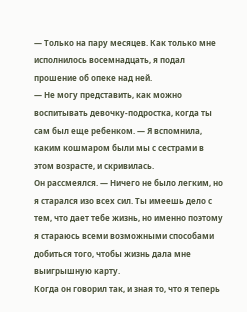— Только на пару месяцев. Как только мне исполнилось восемнадцать, я подал прошение об опеке над ней.
— Не могу представить, как можно воспитывать девочку-подростка, когда ты сам был еще ребенком. — Я вспомнила, каким кошмаром были мы с сестрами в этом возрасте, и скривилась.
Он рассмеялся. — Ничего не было легким, но я старался изо всех сил. Ты имеешь дело с тем, что дает тебе жизнь, но именно поэтому я стараюсь всеми возможными способами добиться того, чтобы жизнь дала мне выигрышную карту.
Когда он говорил так, и зная то, что я теперь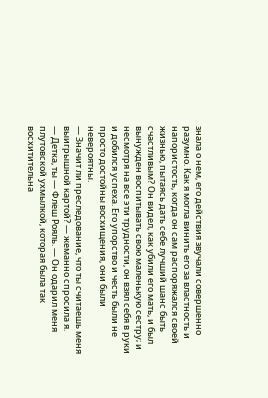знала о нем, его действия звучали совершенно разумно. Как я могла винить его за властность и напористость, когда он сам распоряжался своей жизнью, пытаясь дать себе лучший шанс быть счастливым? Он видел, как убили его мать, и был вынужден воспитывать свою маленькую сестру; и несмотря на все эти трудности, он взял себя в руки и добился успеха. Его упорство и честь были не просто достойны восхищения, они были невероятны.
— Значит ли преследование, что ты считаешь меня выигрышной картой? — жеманно спросила я.
— Детка, ты — Флеш Рояль. — Он одарил меня плутовской ухмылкой, которая была так восхитительна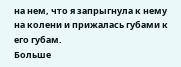на нем, что я запрыгнула к нему на колени и прижалась губами к его губам.
Больше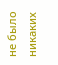не было никаких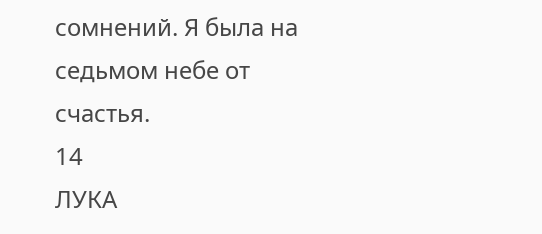сомнений. Я была на седьмом небе от счастья.
14
ЛУКА